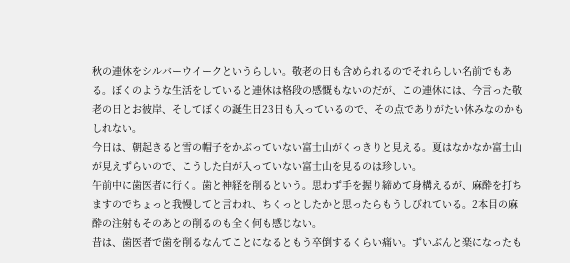秋の連休をシルバーウイークというらしい。敬老の日も含められるのでそれらしい名前でもある。ぼくのような生活をしていると連休は格段の感慨もないのだが、この連休には、今言った敬老の日とお彼岸、そしてぼくの誕生日23日も入っているので、その点でありがたい休みなのかもしれない。
今日は、朝起きると雪の帽子をかぶっていない富士山がくっきりと見える。夏はなかなか富士山が見えずらいので、こうした白が入っていない富士山を見るのは珍しい。
午前中に歯医者に行く。歯と神経を削るという。思わず手を握り締めて身構えるが、麻酔を打ちますのでちょっと我慢してと言われ、ちくっとしたかと思ったらもうしびれている。2本目の麻酔の注射もそのあとの削るのも全く何も感じない。
昔は、歯医者で歯を削るなんてことになるともう卒倒するくらい痛い。ずいぶんと楽になったも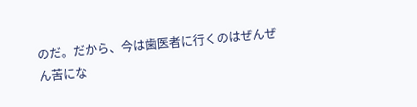のだ。だから、今は歯医者に行くのはぜんぜん苦にな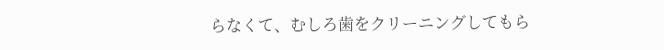らなくて、むしろ歯をクリーニングしてもら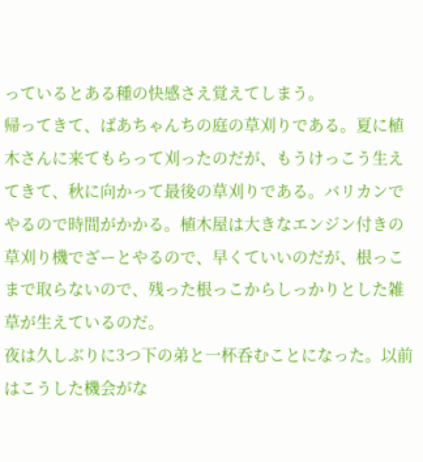っているとある種の快感さえ覚えてしまう。
帰ってきて、ばあちゃんちの庭の草刈りである。夏に植木さんに来てもらって刈ったのだが、もうけっこう生えてきて、秋に向かって最後の草刈りである。バリカンでやるので時間がかかる。植木屋は大きなエンジン付きの草刈り機でざーとやるので、早くていいのだが、根っこまで取らないので、残った根っこからしっかりとした雑草が生えているのだ。
夜は久しぶりに3つ下の弟と一杯呑むことになった。以前はこうした機会がな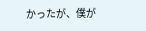かったが、僕が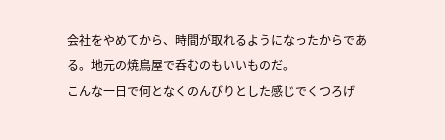会社をやめてから、時間が取れるようになったからである。地元の焼鳥屋で呑むのもいいものだ。
こんな一日で何となくのんびりとした感じでくつろげ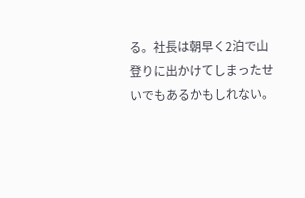る。社長は朝早く2泊で山登りに出かけてしまったせいでもあるかもしれない。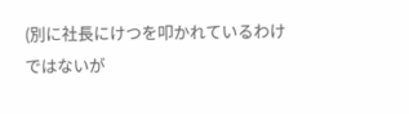(別に社長にけつを叩かれているわけではないが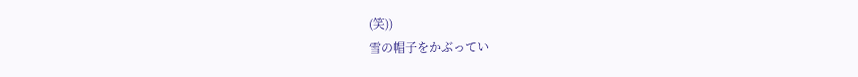(笑))
雪の帽子をかぶってい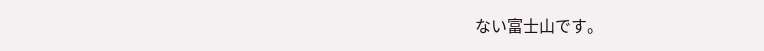ない富士山です。